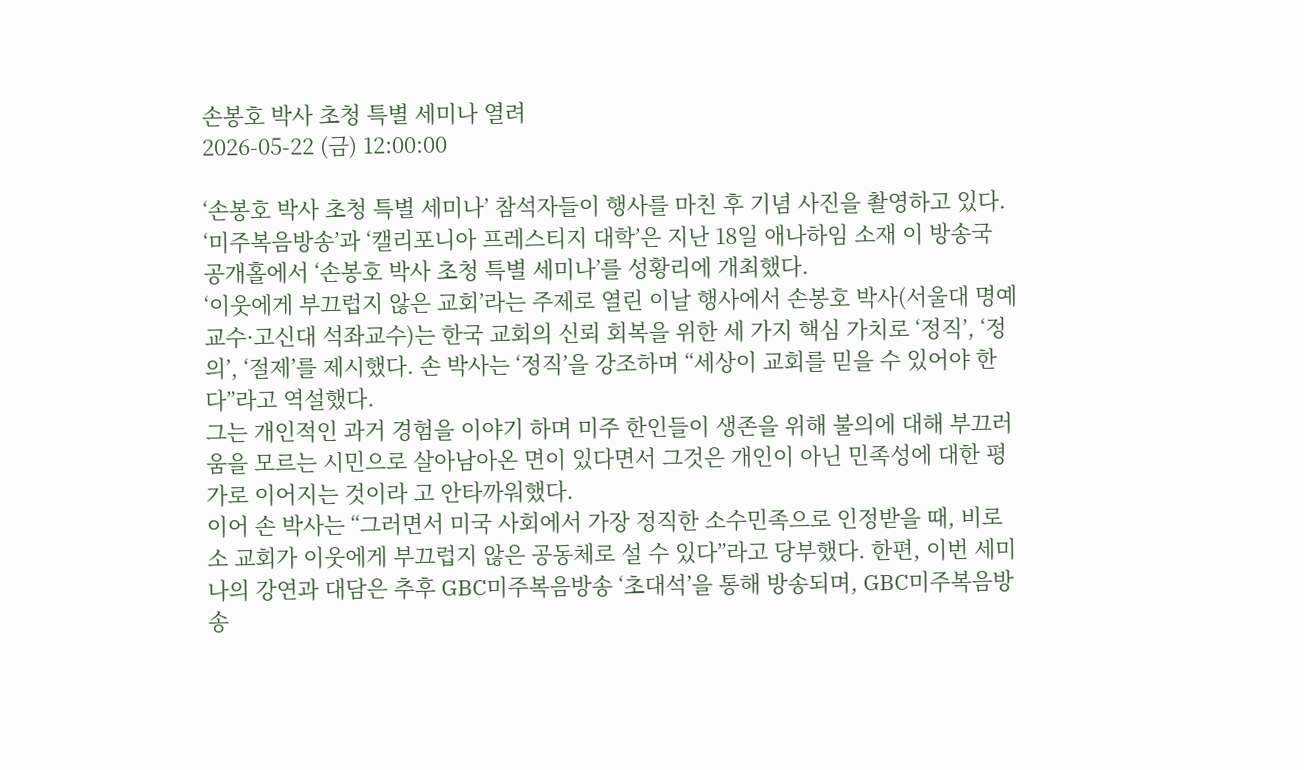손봉호 박사 초청 특별 세미나 열려
2026-05-22 (금) 12:00:00

‘손봉호 박사 초청 특별 세미나’ 참석자들이 행사를 마친 후 기념 사진을 촬영하고 있다.
‘미주복음방송’과 ‘캘리포니아 프레스티지 대학’은 지난 18일 애나하임 소재 이 방송국 공개홀에서 ‘손봉호 박사 초청 특별 세미나’를 성황리에 개최했다.
‘이웃에게 부끄럽지 않은 교회’라는 주제로 열린 이날 행사에서 손봉호 박사(서울대 명예교수·고신대 석좌교수)는 한국 교회의 신뢰 회복을 위한 세 가지 핵심 가치로 ‘정직’, ‘정의’, ‘절제’를 제시했다. 손 박사는 ‘정직’을 강조하며 “세상이 교회를 믿을 수 있어야 한다”라고 역설했다.
그는 개인적인 과거 경험을 이야기 하며 미주 한인들이 생존을 위해 불의에 대해 부끄러움을 모르는 시민으로 살아남아온 면이 있다면서 그것은 개인이 아닌 민족성에 대한 평가로 이어지는 것이라 고 안타까워했다.
이어 손 박사는 “그러면서 미국 사회에서 가장 정직한 소수민족으로 인정받을 때, 비로소 교회가 이웃에게 부끄럽지 않은 공동체로 설 수 있다”라고 당부했다. 한편, 이번 세미나의 강연과 대담은 추후 GBC미주복음방송 ‘초대석’을 통해 방송되며, GBC미주복음방송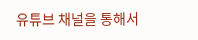유튜브 채널을 통해서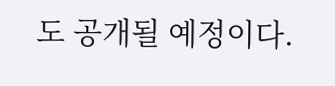도 공개될 예정이다.